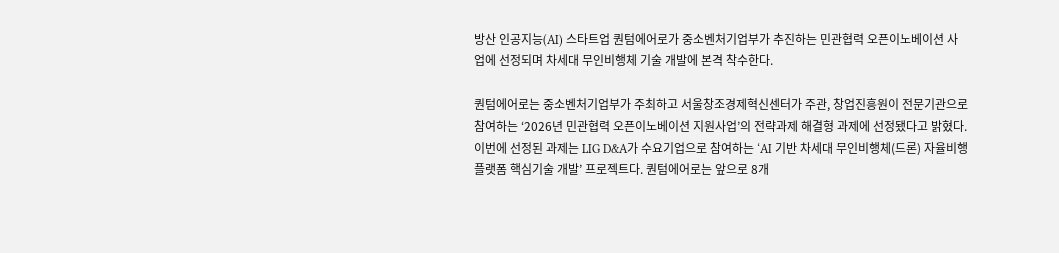방산 인공지능(AI) 스타트업 퀀텀에어로가 중소벤처기업부가 추진하는 민관협력 오픈이노베이션 사업에 선정되며 차세대 무인비행체 기술 개발에 본격 착수한다.

퀀텀에어로는 중소벤처기업부가 주최하고 서울창조경제혁신센터가 주관, 창업진흥원이 전문기관으로 참여하는 ‘2026년 민관협력 오픈이노베이션 지원사업’의 전략과제 해결형 과제에 선정됐다고 밝혔다.
이번에 선정된 과제는 LIG D&A가 수요기업으로 참여하는 ‘AI 기반 차세대 무인비행체(드론) 자율비행 플랫폼 핵심기술 개발’ 프로젝트다. 퀀텀에어로는 앞으로 8개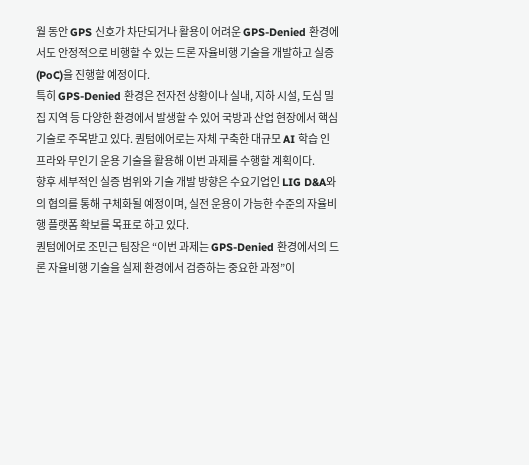월 동안 GPS 신호가 차단되거나 활용이 어려운 GPS-Denied 환경에서도 안정적으로 비행할 수 있는 드론 자율비행 기술을 개발하고 실증(PoC)을 진행할 예정이다.
특히 GPS-Denied 환경은 전자전 상황이나 실내, 지하 시설, 도심 밀집 지역 등 다양한 환경에서 발생할 수 있어 국방과 산업 현장에서 핵심 기술로 주목받고 있다. 퀀텀에어로는 자체 구축한 대규모 AI 학습 인프라와 무인기 운용 기술을 활용해 이번 과제를 수행할 계획이다.
향후 세부적인 실증 범위와 기술 개발 방향은 수요기업인 LIG D&A와의 협의를 통해 구체화될 예정이며, 실전 운용이 가능한 수준의 자율비행 플랫폼 확보를 목표로 하고 있다.
퀀텀에어로 조민근 팀장은 “이번 과제는 GPS-Denied 환경에서의 드론 자율비행 기술을 실제 환경에서 검증하는 중요한 과정”이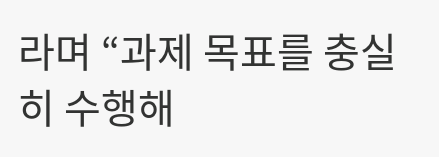라며 “과제 목표를 충실히 수행해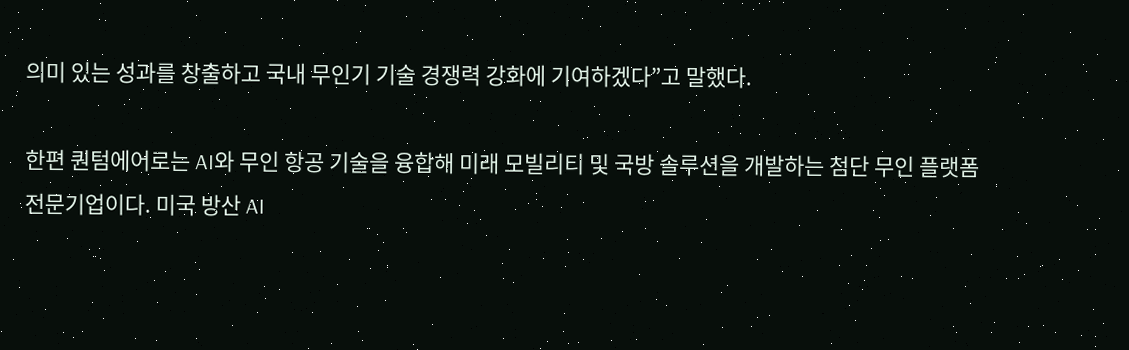의미 있는 성과를 창출하고 국내 무인기 기술 경쟁력 강화에 기여하겠다”고 말했다.

한편 퀀텀에어로는 AI와 무인 항공 기술을 융합해 미래 모빌리티 및 국방 솔루션을 개발하는 첨단 무인 플랫폼 전문기업이다. 미국 방산 AI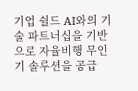기업 쉴드 AI와의 기술 파트너십을 기반으로 자율비행 무인기 솔루션을 공급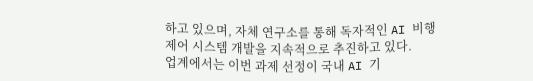하고 있으며, 자체 연구소를 통해 독자적인 AI 비행제어 시스템 개발을 지속적으로 추진하고 있다.
업계에서는 이번 과제 선정이 국내 AI 기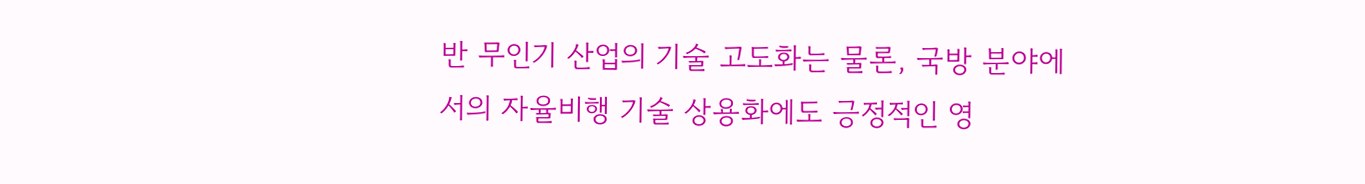반 무인기 산업의 기술 고도화는 물론, 국방 분야에서의 자율비행 기술 상용화에도 긍정적인 영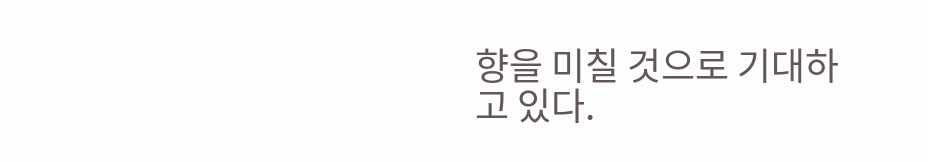향을 미칠 것으로 기대하고 있다.